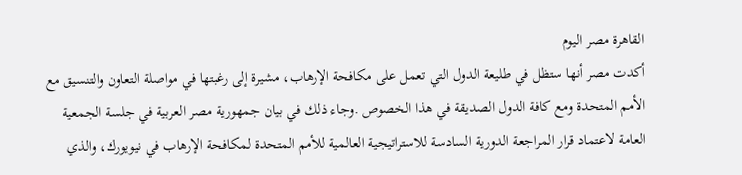القاهرة مصر اليوم
أكدت مصر أنها ستظل في طليعة الدول التي تعمل على مكافحة الإرهاب، مشيرة إلى رغبتها في مواصلة التعاون والتنسيق مع الأمم المتحدة ومع كافة الدول الصديقة في هذا الخصوص .وجاء ذلك في بيان جمهورية مصر العربية في جلسة الجمعية العامة لاعتماد قرار المراجعة الدورية السادسة للاستراتيجية العالمية للأمم المتحدة لمكافحة الإرهاب في نيويورك، والذي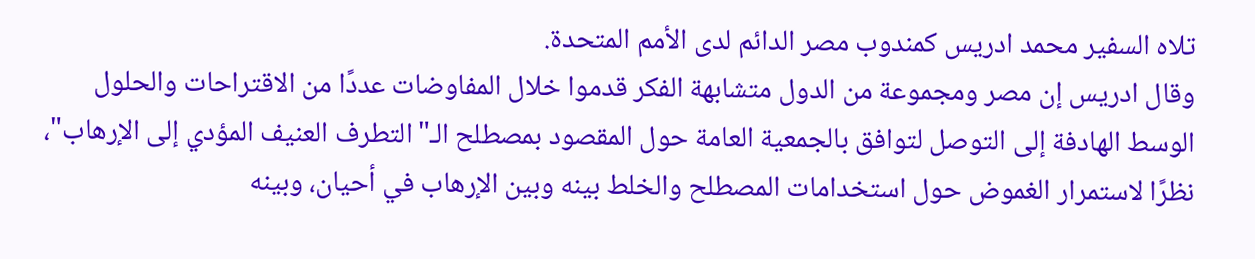تلاه السفير محمد ادريس كمندوب مصر الدائم لدى الأمم المتحدة.
وقال ادريس إن مصر ومجموعة من الدول متشابهة الفكر قدموا خلال المفاوضات عددًا من الاقتراحات والحلول الوسط الهادفة إلى التوصل لتوافق بالجمعية العامة حول المقصود بمصطلح الـ"التطرف العنيف المؤدي إلى الإرهاب"، نظرًا لاستمرار الغموض حول استخدامات المصطلح والخلط بينه وبين الإرهاب في أحيان، وبينه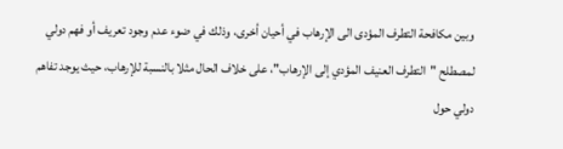وبين مكافحة التطرف المؤدى الى الإرهاب في أحيان أخرى، وذلك في ضوء عدم وجود تعريف أو فهم دولي لمصطلح "التطرف العنيف المؤدي إلى الإرهاب"، على خلاف الحال مثلا بالنسبة للإرهاب، حيث يوجد تفاهم دولي حول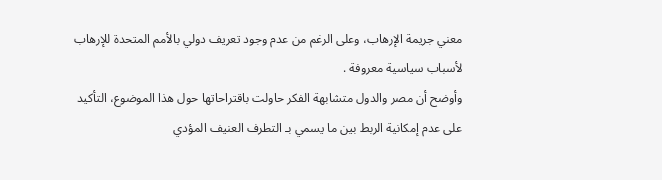معني جريمة الإرهاب، وعلى الرغم من عدم وجود تعريف دولي بالأمم المتحدة للإرهاب لأسباب سياسية معروفة .
وأوضح أن مصر والدول متشابهة الفكر حاولت باقتراحاتها حول هذا الموضوع، التأكيد على عدم إمكانية الربط بين ما يسمي بـ التطرف العنيف المؤدي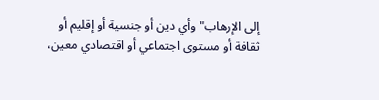إلى الإرهاب" وأي دين أو جنسية أو إقليم أو ثقافة أو مستوى اجتماعي أو اقتصادي معين،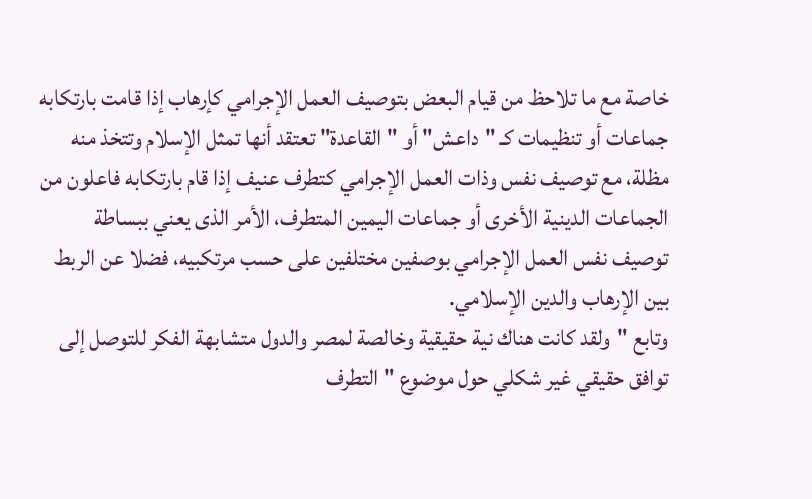خاصة مع ما تلاحظ من قيام البعض بتوصيف العمل الإجرامي كإرهاب إذا قامت بارتكابه جماعات أو تنظيمات كـ "داعش" أو "القاعدة" تعتقد أنها تمثل الإسلام وتتخذ منه مظلة، مع توصيف نفس وذات العمل الإجرامي كتطرف عنيف إذا قام بارتكابه فاعلون من الجماعات الدينية الأخرى أو جماعات اليمين المتطرف، الأمر الذى يعني ببساطة توصيف نفس العمل الإجرامي بوصفين مختلفين على حسب مرتكبيه، فضلا عن الربط بين الإرهاب والدين الإسلامي.
وتابع "ولقد كانت هناك نية حقيقية وخالصة لمصر والدول متشابهة الفكر للتوصل إلى توافق حقيقي غير شكلي حول موضوع "التطرف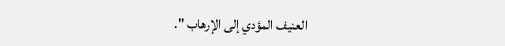العنيف المؤدي إلى الإرهاب ".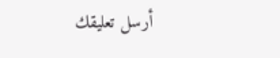أرسل تعليقك